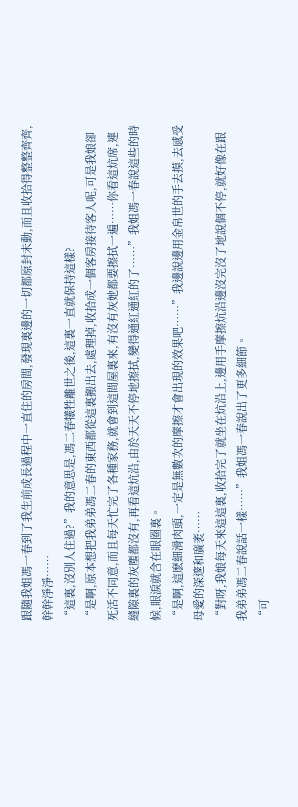跟隨我姐馮一春到了我生前成長過程中一直住的房間,發現裏邊的一切都原封未動,而且收拾得整整齊齊,幹幹淨淨……
“這裏,沒別人住過?”我的意思是,馮二春犧牲離世之後,這裏一直就保持這樣?
“是啊,原本想把我弟弟馮二春的東西都從這裏搬出去,處理掉,收拾成一個客房接待客人呢,可是我娘卻死活不同意,而且每天忙完了各種家務,就會到這間屋裏來,有沒有灰她都要擦拭一遍……你看這炕席,連縫隙裏的灰塵都沒有,再看這炕沿,由於天天不停地擦拭,變得通紅通紅的了……”我姐馮一春說這些的時候,眼淚就含在眼圈裏。
“是啊,這麽細滑肉頭,一定是無數次的摩擦才會出現的效果吧……”我邊說邊用金帛世的手去摸,去感受母愛的深邃和廣袤……
“對呀,我娘每天來這這裏,收拾完了就坐在炕沿上,邊用手摩擦炕沿邊沒完沒了地說個不停,就好像在跟我弟弟馮二春說話一樣……”我姐馮一春說出了更多細節。
“可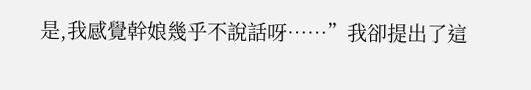是,我感覺幹娘幾乎不說話呀……”我卻提出了這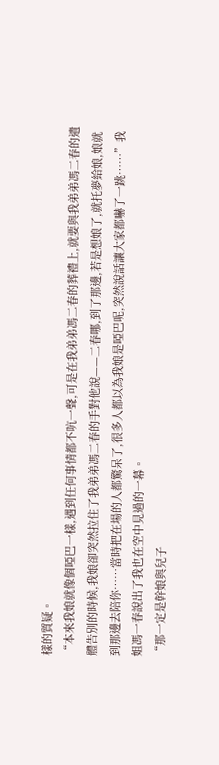樣的質疑。
“本來我娘就像個啞巴一樣,遇到任何事情都不吭一聲,可是在我弟弟馮二春的葬禮上,就要與我弟弟馮二春的遺體告別的時候,我娘卻突然拉住了我弟弟馮二春的手對他說——二春哪,到了那邊,若是想娘了,就托夢給娘,娘就到那邊去陪你……當時把在場的人都驚呆了,很多人都以為我娘是啞巴呢,突然說話讓大家都嚇了一跳……”我姐馮一春說出了我也在空中見過的一幕。
“那一定是幹娘與兒子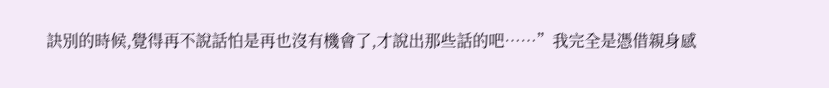訣別的時候,覺得再不說話怕是再也沒有機會了,才說出那些話的吧……”我完全是憑借親身感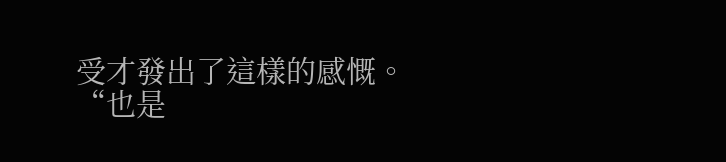受才發出了這樣的感慨。
“也是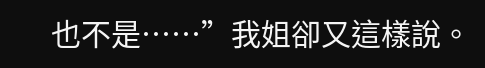也不是……”我姐卻又這樣說。